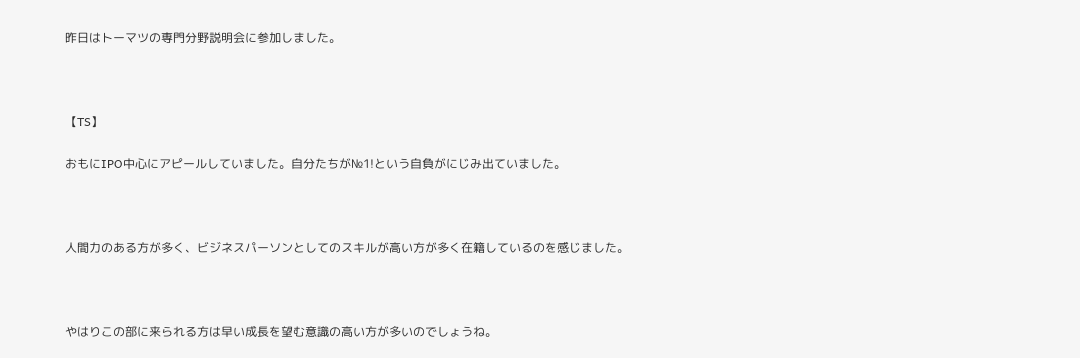昨日はトーマツの専門分野説明会に参加しました。



【TS】

おもにIPO中心にアピールしていました。自分たちが№1!という自負がにじみ出ていました。



人間力のある方が多く、ビジネスパーソンとしてのスキルが高い方が多く在籍しているのを感じました。



やはりこの部に来られる方は早い成長を望む意識の高い方が多いのでしょうね。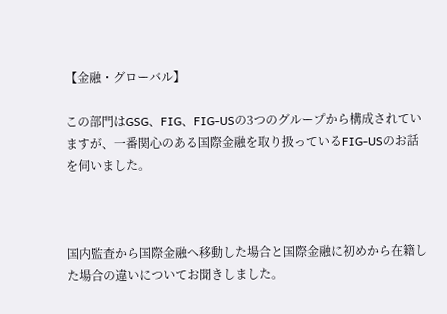【金融・グローバル】

この部門はGSG、FIG、FIG-USの3つのグループから構成されていますが、一番関心のある国際金融を取り扱っているFIG-USのお話を伺いました。



国内監査から国際金融へ移動した場合と国際金融に初めから在籍した場合の違いについてお聞きしました。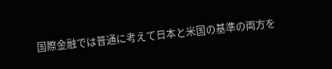国際金融では普通に考えて日本と米国の基準の両方を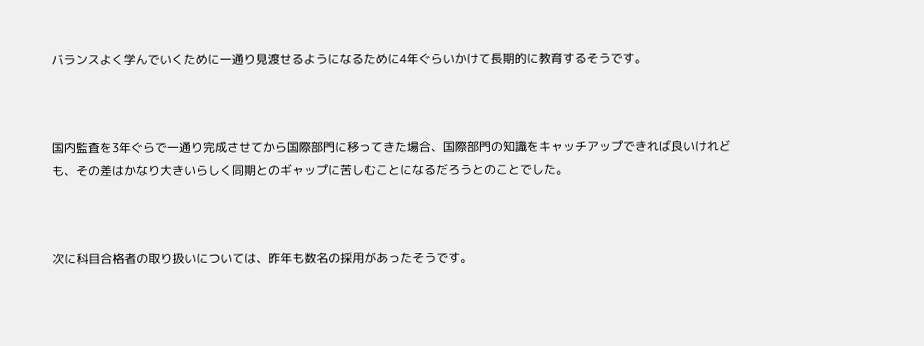バランスよく学んでいくために一通り見渡せるようになるために4年ぐらいかけて長期的に教育するそうです。



国内監査を3年ぐらで一通り完成させてから国際部門に移ってきた場合、国際部門の知識をキャッチアップできれば良いけれども、その差はかなり大きいらしく同期とのギャップに苦しむことになるだろうとのことでした。



次に科目合格者の取り扱いについては、昨年も数名の採用があったそうです。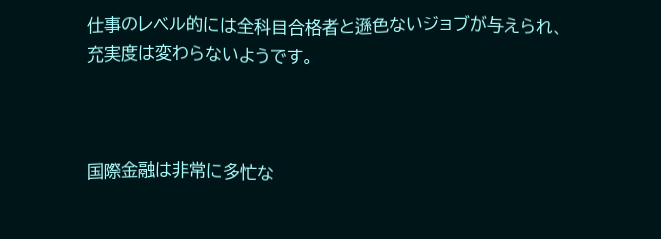仕事のレベル的には全科目合格者と遜色ないジョブが与えられ、充実度は変わらないようです。



国際金融は非常に多忙な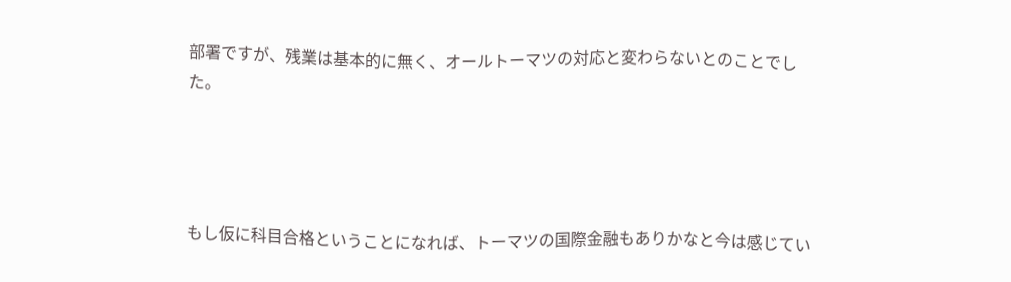部署ですが、残業は基本的に無く、オールトーマツの対応と変わらないとのことでした。




もし仮に科目合格ということになれば、トーマツの国際金融もありかなと今は感じてい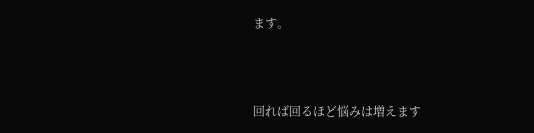ます。



回れば回るほど悩みは増えます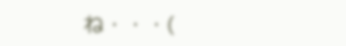ね・・・(